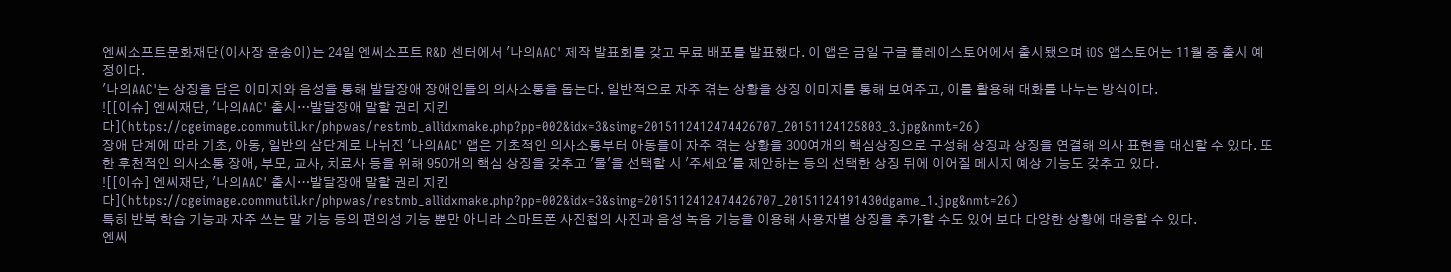엔씨소프트문화재단(이사장 윤송이)는 24일 엔씨소프트 R&D 센터에서 '나의AAC' 제작 발표회를 갖고 무료 배포를 발표했다. 이 앱은 금일 구글 플레이스토어에서 출시됐으며 iOS 앱스토어는 11월 중 출시 예정이다.
'나의AAC'는 상징을 담은 이미지와 음성을 통해 발달장애 장애인들의 의사소통을 돕는다. 일반적으로 자주 겪는 상황을 상징 이미지를 통해 보여주고, 이를 활용해 대화를 나누는 방식이다.
![[이슈] 엔씨재단, '나의AAC' 출시…발달장애 말할 권리 지킨다](https://cgeimage.commutil.kr/phpwas/restmb_allidxmake.php?pp=002&idx=3&simg=2015112412474426707_20151124125803_3.jpg&nmt=26)
장애 단계에 따라 기초, 아동, 일반의 삼단계로 나뉘진 '나의AAC' 앱은 기초적인 의사소통부터 아동들이 자주 겪는 상황을 300여개의 핵심상징으로 구성해 상징과 상징을 연결해 의사 표현을 대신할 수 있다. 또한 후천적인 의사소통 장애, 부모, 교사, 치료사 등을 위해 950개의 핵심 상징을 갖추고 '물'을 선택할 시 '주세요'를 제안하는 등의 선택한 상징 뒤에 이어질 메시지 예상 기능도 갖추고 있다.
![[이슈] 엔씨재단, '나의AAC' 출시…발달장애 말할 권리 지킨다](https://cgeimage.commutil.kr/phpwas/restmb_allidxmake.php?pp=002&idx=3&simg=2015112412474426707_20151124191430dgame_1.jpg&nmt=26)
특히 반복 학습 기능과 자주 쓰는 말 기능 등의 편의성 기능 뿐만 아니라 스마트폰 사진첩의 사진과 음성 녹음 기능을 이용해 사용자별 상징을 추가할 수도 있어 보다 다양한 상황에 대응할 수 있다.
엔씨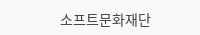소프트문화재단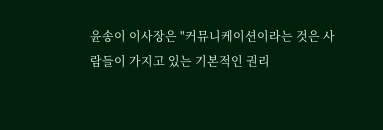윤송이 이사장은 "커뮤니케이션이라는 것은 사람들이 가지고 있는 기본적인 권리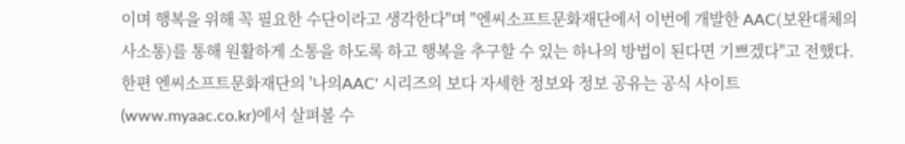이며 행복을 위해 꼭 필요한 수단이라고 생각한다"며 "엔씨소프트문화재단에서 이번에 개발한 AAC(보완대체의사소통)를 통해 원활하게 소통을 하도록 하고 행복을 추구할 수 있는 하나의 방법이 된다면 기쁘겠다"고 전했다.
한편 엔씨소프트문화재단의 '나의AAC' 시리즈의 보다 자세한 정보와 정보 공유는 공식 사이트(www.myaac.co.kr)에서 살펴볼 수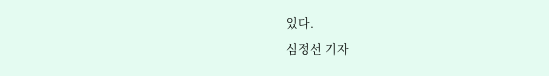있다.
심정선 기자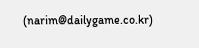(narim@dailygame.co.kr)